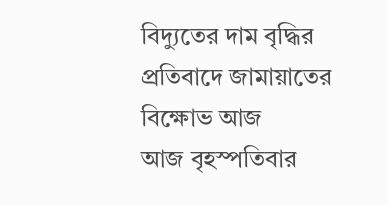বিদ্যুতের দাম বৃদ্ধির প্রতিবাদে জামায়াতের বিক্ষোভ আজ
আজ বৃহস্পতিবার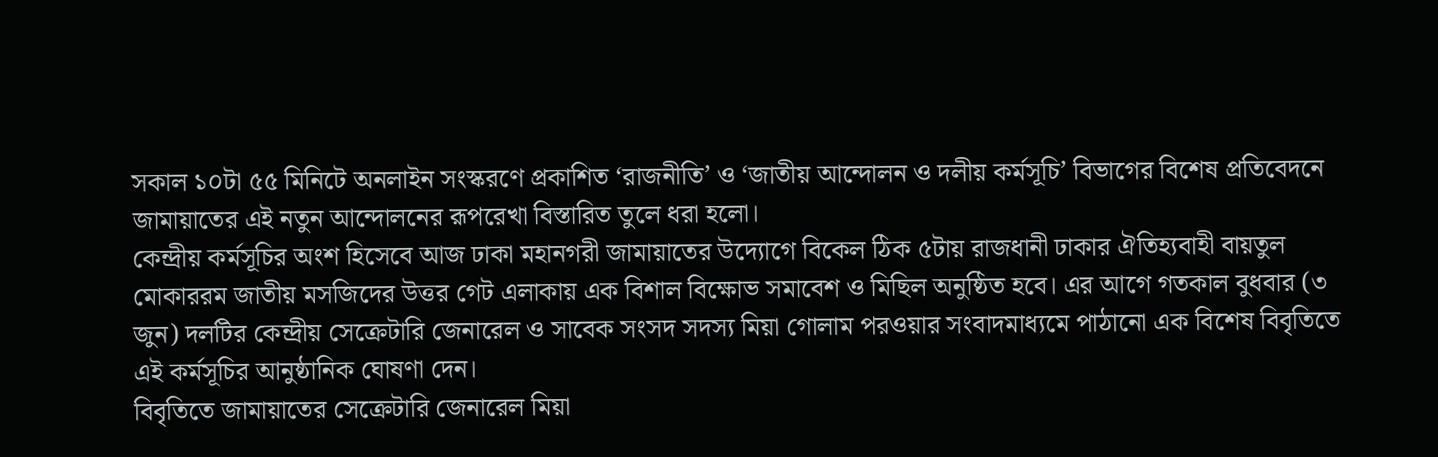সকাল ১০টা ৫৫ মিনিটে অনলাইন সংস্করণে প্রকাশিত ‘রাজনীতি’ ও ‘জাতীয় আন্দোলন ও দলীয় কর্মসূচি’ বিভাগের বিশেষ প্রতিবেদনে জামায়াতের এই নতুন আন্দোলনের রূপরেখা বিস্তারিত তুলে ধরা হলো।
কেন্দ্রীয় কর্মসূচির অংশ হিসেবে আজ ঢাকা মহানগরী জামায়াতের উদ্যোগে বিকেল ঠিক ৫টায় রাজধানী ঢাকার ঐতিহ্যবাহী বায়তুল মোকাররম জাতীয় মসজিদের উত্তর গেট এলাকায় এক বিশাল বিক্ষোভ সমাবেশ ও মিছিল অনুষ্ঠিত হবে। এর আগে গতকাল বুধবার (৩ জুন) দলটির কেন্দ্রীয় সেক্রেটারি জেনারেল ও সাবেক সংসদ সদস্য মিয়া গোলাম পরওয়ার সংবাদমাধ্যমে পাঠানো এক বিশেষ বিবৃতিতে এই কর্মসূচির আনুষ্ঠানিক ঘোষণা দেন।
বিবৃতিতে জামায়াতের সেক্রেটারি জেনারেল মিয়া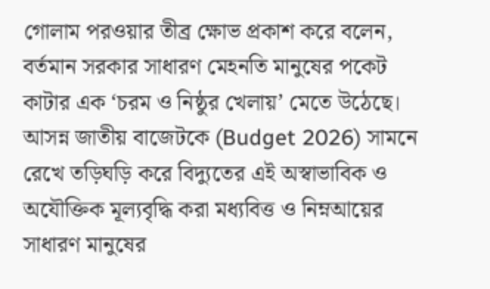গোলাম পরওয়ার তীব্র ক্ষোভ প্রকাশ করে বলেন, বর্তমান সরকার সাধারণ মেহনতি মানুষের পকেট কাটার এক ‘চরম ও নিষ্ঠুর খেলায়’ মেতে উঠেছে। আসন্ন জাতীয় বাজেটকে (Budget 2026) সামনে রেখে তড়িঘড়ি করে বিদ্যুতের এই অস্বাভাবিক ও অযৌক্তিক মূল্যবৃদ্ধি করা মধ্যবিত্ত ও নিম্নআয়ের সাধারণ মানুষের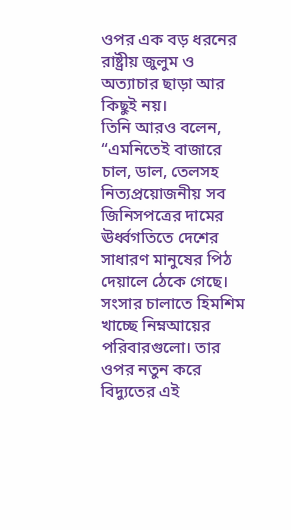ওপর এক বড় ধরনের রাষ্ট্রীয় জুলুম ও অত্যাচার ছাড়া আর কিছুই নয়।
তিনি আরও বলেন, “এমনিতেই বাজারে চাল, ডাল, তেলসহ নিত্যপ্রয়োজনীয় সব জিনিসপত্রের দামের ঊর্ধ্বগতিতে দেশের সাধারণ মানুষের পিঠ দেয়ালে ঠেকে গেছে। সংসার চালাতে হিমশিম খাচ্ছে নিম্নআয়ের পরিবারগুলো। তার ওপর নতুন করে বিদ্যুতের এই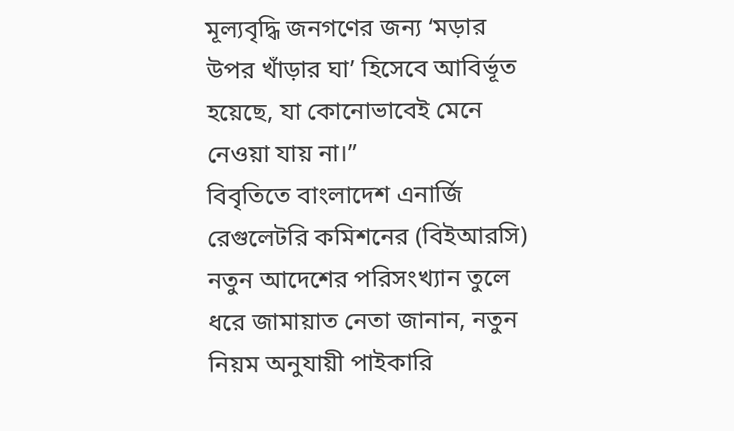মূল্যবৃদ্ধি জনগণের জন্য ‘মড়ার উপর খাঁড়ার ঘা’ হিসেবে আবির্ভূত হয়েছে, যা কোনোভাবেই মেনে নেওয়া যায় না।”
বিবৃতিতে বাংলাদেশ এনার্জি রেগুলেটরি কমিশনের (বিইআরসি) নতুন আদেশের পরিসংখ্যান তুলে ধরে জামায়াত নেতা জানান, নতুন নিয়ম অনুযায়ী পাইকারি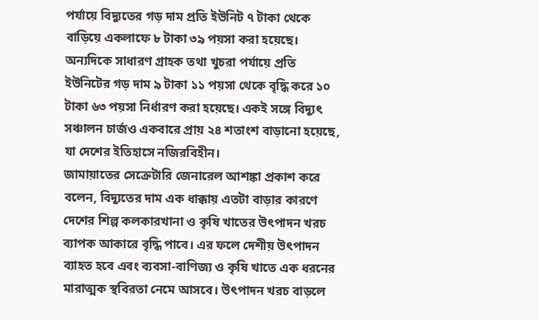পর্যায়ে বিদ্যুতের গড় দাম প্রতি ইউনিট ৭ টাকা থেকে বাড়িয়ে একলাফে ৮ টাকা ৩৯ পয়সা করা হয়েছে। অন্যদিকে সাধারণ গ্রাহক তথা খুচরা পর্যায়ে প্রতি ইউনিটের গড় দাম ৯ টাকা ১১ পয়সা থেকে বৃদ্ধি করে ১০ টাকা ৬৩ পয়সা নির্ধারণ করা হয়েছে। একই সঙ্গে বিদ্যুৎ সঞ্চালন চার্জও একবারে প্রায় ২৪ শতাংশ বাড়ানো হয়েছে, যা দেশের ইতিহাসে নজিরবিহীন।
জামায়াতের সেক্রেটারি জেনারেল আশঙ্কা প্রকাশ করে বলেন, বিদ্যুতের দাম এক ধাক্কায় এতটা বাড়ার কারণে দেশের শিল্প কলকারখানা ও কৃষি খাতের উৎপাদন খরচ ব্যাপক আকারে বৃদ্ধি পাবে। এর ফলে দেশীয় উৎপাদন ব্যাহত হবে এবং ব্যবসা-বাণিজ্য ও কৃষি খাতে এক ধরনের মারাত্মক স্থবিরতা নেমে আসবে। উৎপাদন খরচ বাড়লে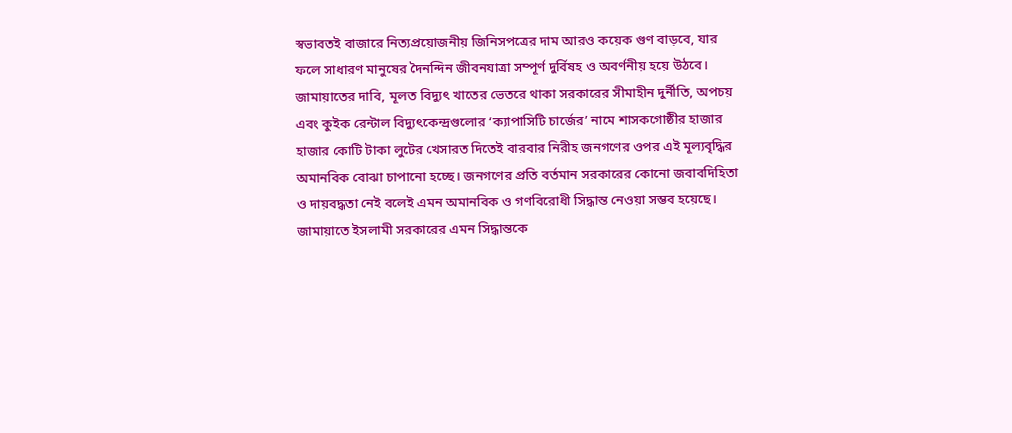স্বভাবতই বাজারে নিত্যপ্রয়োজনীয় জিনিসপত্রের দাম আরও কয়েক গুণ বাড়বে, যার ফলে সাধারণ মানুষের দৈনন্দিন জীবনযাত্রা সম্পূর্ণ দুর্বিষহ ও অবর্ণনীয় হয়ে উঠবে।
জামায়াতের দাবি, মূলত বিদ্যুৎ খাতের ভেতরে থাকা সরকারের সীমাহীন দুর্নীতি, অপচয় এবং কুইক রেন্টাল বিদ্যুৎকেন্দ্রগুলোর ‘ক্যাপাসিটি চার্জের’ নামে শাসকগোষ্ঠীর হাজার হাজার কোটি টাকা লুটের খেসারত দিতেই বারবার নিরীহ জনগণের ওপর এই মূল্যবৃদ্ধির অমানবিক বোঝা চাপানো হচ্ছে। জনগণের প্রতি বর্তমান সরকারের কোনো জবাবদিহিতা ও দায়বদ্ধতা নেই বলেই এমন অমানবিক ও গণবিরোধী সিদ্ধান্ত নেওয়া সম্ভব হয়েছে। জামায়াতে ইসলামী সরকারের এমন সিদ্ধান্তকে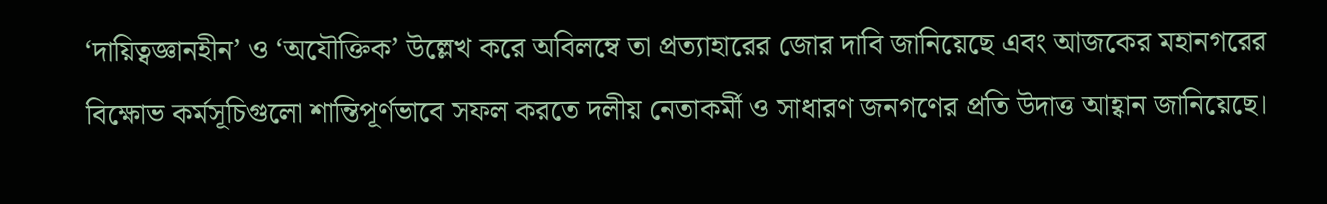‘দায়িত্বজ্ঞানহীন’ ও ‘অযৌক্তিক’ উল্লেখ করে অবিলম্বে তা প্রত্যাহারের জোর দাবি জানিয়েছে এবং আজকের মহানগরের বিক্ষোভ কর্মসূচিগুলো শান্তিপূর্ণভাবে সফল করতে দলীয় নেতাকর্মী ও সাধারণ জনগণের প্রতি উদাত্ত আহ্বান জানিয়েছে।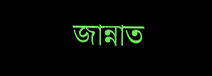জান্নাত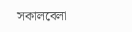সকালবেলা